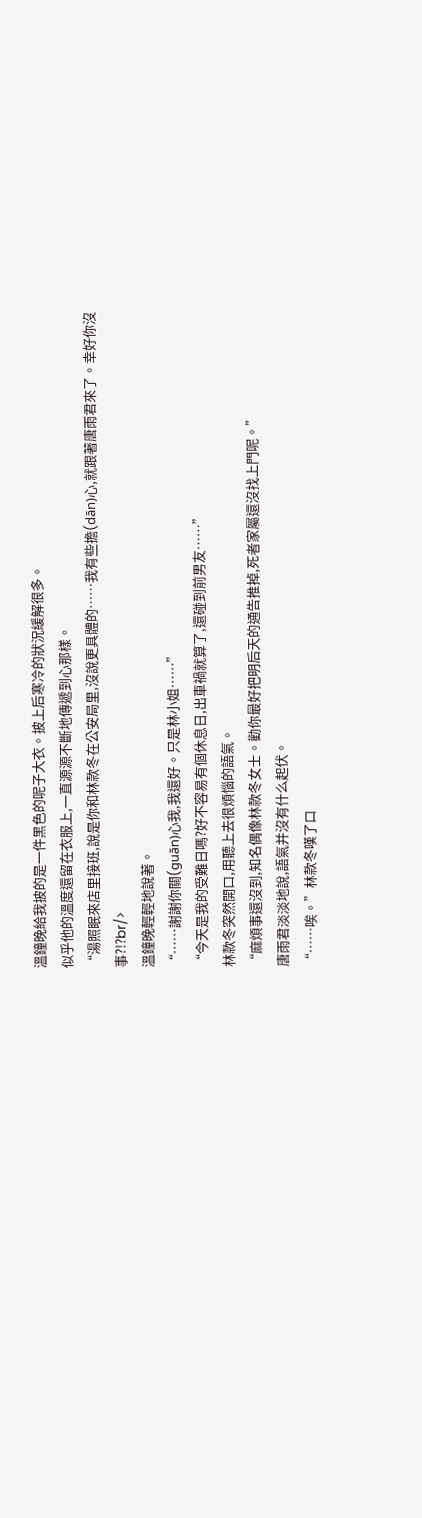溫鐘晚給我披的是一件黑色的呢子大衣。披上后寒冷的狀況緩解很多。
似乎他的溫度還留在衣服上,一直源源不斷地傳遞到心那樣。
“湯照眠來店里接班,說是你和林款冬在公安局里,沒說更具體的……我有些擔(dān)心,就跟著唐雨君來了。幸好你沒事?!?br/>
溫鐘晚輕輕地說著。
“……謝謝你關(guān)心我,我還好。只是林小姐……”
“今天是我的受難日嗎?好不容易有個休息日,出車禍就算了,還碰到前男友……”
林款冬突然開口,用聽上去很煩惱的語氣。
“麻煩事還沒到,知名偶像林款冬女士。勸你最好把明后天的通告推掉,死者家屬還沒找上門呢。”
唐雨君淡淡地說,語氣并沒有什么起伏。
“……唉。”林款冬嘆了口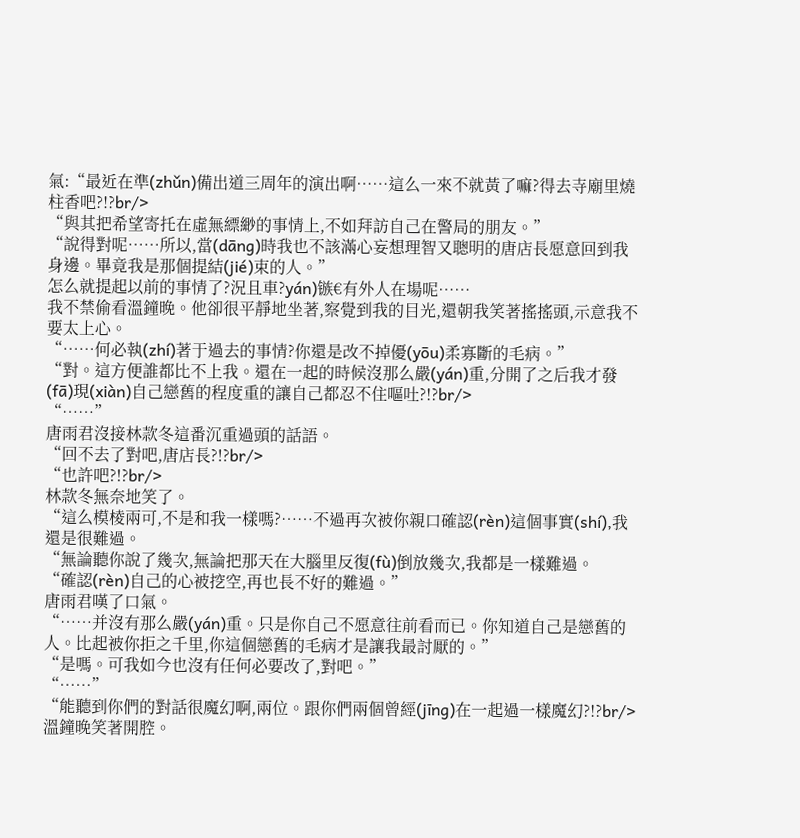氣:“最近在準(zhǔn)備出道三周年的演出啊……這么一來不就黃了嘛?得去寺廟里燒柱香吧?!?br/>
“與其把希望寄托在虛無縹緲的事情上,不如拜訪自己在警局的朋友。”
“說得對呢……所以,當(dāng)時我也不該滿心妄想理智又聰明的唐店長愿意回到我身邊。畢竟我是那個提結(jié)束的人。”
怎么就提起以前的事情了?況且車?yán)镞€有外人在場呢……
我不禁偷看溫鐘晚。他卻很平靜地坐著,察覺到我的目光,還朝我笑著搖搖頭,示意我不要太上心。
“……何必執(zhí)著于過去的事情?你還是改不掉優(yōu)柔寡斷的毛病。”
“對。這方便誰都比不上我。還在一起的時候沒那么嚴(yán)重,分開了之后我才發(fā)現(xiàn)自己戀舊的程度重的讓自己都忍不住嘔吐?!?br/>
“……”
唐雨君沒接林款冬這番沉重過頭的話語。
“回不去了對吧,唐店長?!?br/>
“也許吧?!?br/>
林款冬無奈地笑了。
“這么模棱兩可,不是和我一樣嗎?……不過再次被你親口確認(rèn)這個事實(shí),我還是很難過。
“無論聽你說了幾次,無論把那天在大腦里反復(fù)倒放幾次,我都是一樣難過。
“確認(rèn)自己的心被挖空,再也長不好的難過。”
唐雨君嘆了口氣。
“……并沒有那么嚴(yán)重。只是你自己不愿意往前看而已。你知道自己是戀舊的人。比起被你拒之千里,你這個戀舊的毛病才是讓我最討厭的。”
“是嗎。可我如今也沒有任何必要改了,對吧。”
“……”
“能聽到你們的對話很魔幻啊,兩位。跟你們兩個曾經(jīng)在一起過一樣魔幻?!?br/>
溫鐘晚笑著開腔。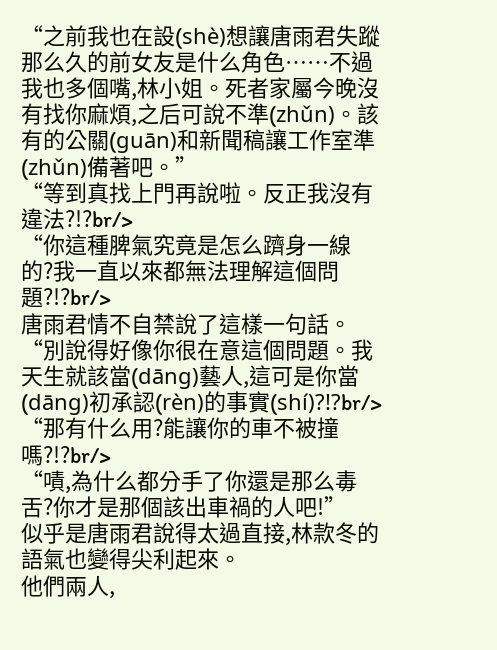“之前我也在設(shè)想讓唐雨君失蹤那么久的前女友是什么角色……不過我也多個嘴,林小姐。死者家屬今晚沒有找你麻煩,之后可說不準(zhǔn)。該有的公關(guān)和新聞稿讓工作室準(zhǔn)備著吧。”
“等到真找上門再說啦。反正我沒有違法?!?br/>
“你這種脾氣究竟是怎么躋身一線的?我一直以來都無法理解這個問題?!?br/>
唐雨君情不自禁說了這樣一句話。
“別說得好像你很在意這個問題。我天生就該當(dāng)藝人,這可是你當(dāng)初承認(rèn)的事實(shí)?!?br/>
“那有什么用?能讓你的車不被撞嗎?!?br/>
“嘖,為什么都分手了你還是那么毒舌?你才是那個該出車禍的人吧!”
似乎是唐雨君說得太過直接,林款冬的語氣也變得尖利起來。
他們兩人,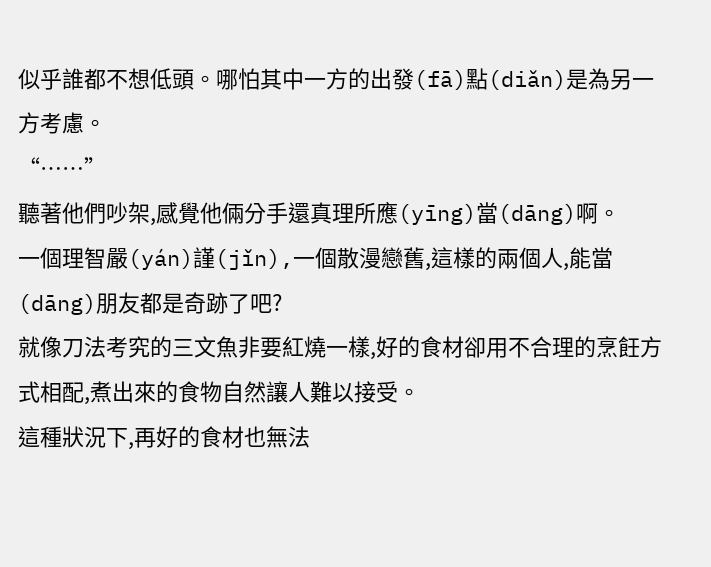似乎誰都不想低頭。哪怕其中一方的出發(fā)點(diǎn)是為另一方考慮。
“……”
聽著他們吵架,感覺他倆分手還真理所應(yīng)當(dāng)啊。
一個理智嚴(yán)謹(jǐn),一個散漫戀舊,這樣的兩個人,能當(dāng)朋友都是奇跡了吧?
就像刀法考究的三文魚非要紅燒一樣,好的食材卻用不合理的烹飪方式相配,煮出來的食物自然讓人難以接受。
這種狀況下,再好的食材也無法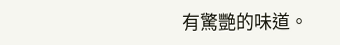有驚艷的味道。